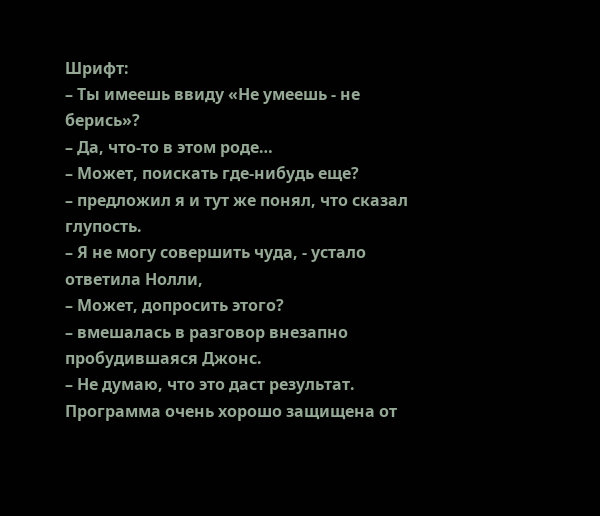Шрифт:
– Ты имеешь ввиду «Не умеешь - не берись»?
– Да, что-то в этом роде…
– Может, поискать где-нибудь еще?
– предложил я и тут же понял, что сказал глупость.
– Я не могу совершить чуда, - устало ответила Нолли,
– Может, допросить этого?
– вмешалась в разговор внезапно пробудившаяся Джонс.
– Не думаю, что это даст результат. Программа очень хорошо защищена от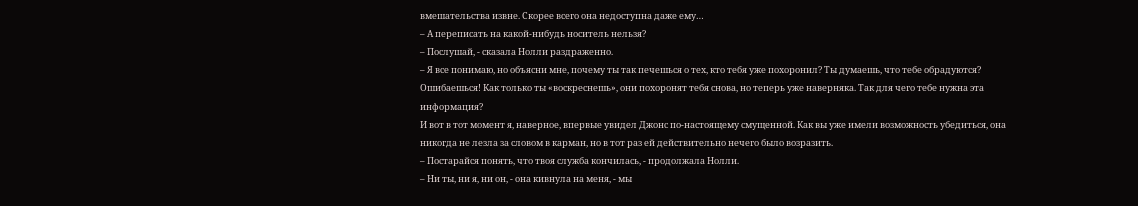вмешательства извне. Скорее всего она недоступна даже ему…
– А переписать на какой-нибудь носитель нельзя?
– Послушай, - сказала Нолли раздраженно.
– Я все понимаю, но объясни мне, почему ты так печешься о тех, кто тебя уже похоронил? Ты думаешь, что тебе обрадуются? Ошибаешься! Как только ты «воскреснешь», они похоронят тебя снова, но теперь уже наверняка. Так для чего тебе нужна эта информация?
И вот в тот момент я, наверное, впервые увидел Джонс по-настоящему смущенной. Как вы уже имели возможность убедиться, она никогда не лезла за словом в карман, но в тот раз ей действительно нечего было возразить.
– Постарайся понять, что твоя служба кончилась, - продолжала Нолли.
– Ни ты, ни я, ни он, - она кивнула на меня, - мы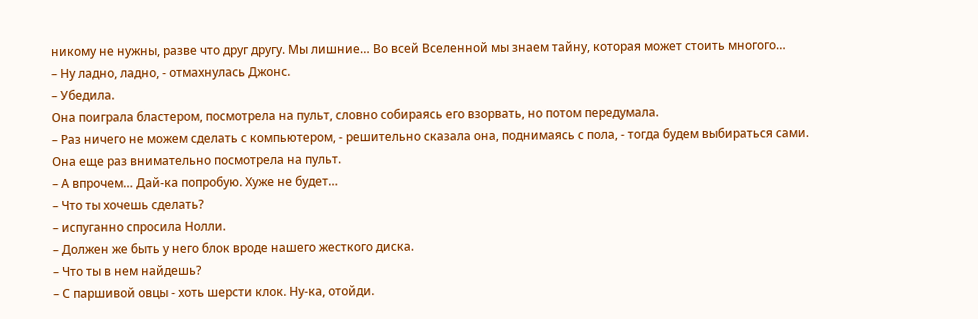никому не нужны, разве что друг другу. Мы лишние… Во всей Вселенной мы знаем тайну, которая может стоить многого…
– Ну ладно, ладно, - отмахнулась Джонс.
– Убедила.
Она поиграла бластером, посмотрела на пульт, словно собираясь его взорвать, но потом передумала.
– Раз ничего не можем сделать с компьютером, - решительно сказала она, поднимаясь с пола, - тогда будем выбираться сами.
Она еще раз внимательно посмотрела на пульт.
– А впрочем… Дай-ка попробую. Хуже не будет…
– Что ты хочешь сделать?
– испуганно спросила Нолли.
– Должен же быть у него блок вроде нашего жесткого диска.
– Что ты в нем найдешь?
– С паршивой овцы - хоть шерсти клок. Ну-ка, отойди.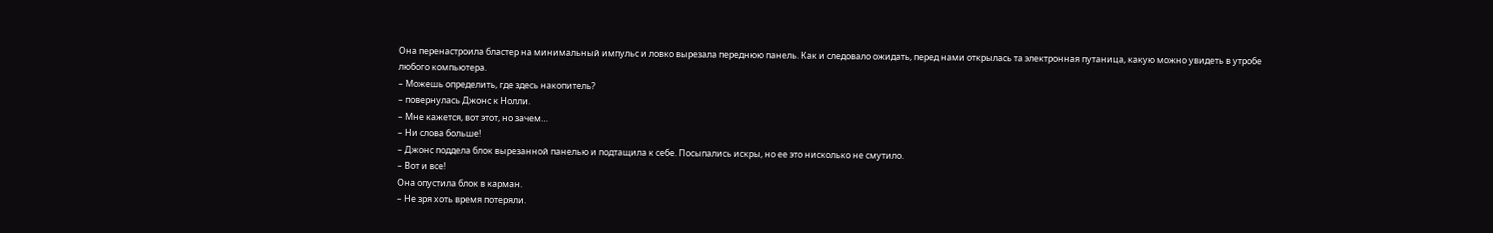Она перенастроила бластер на минимальный импульс и ловко вырезала переднюю панель. Как и следовало ожидать, перед нами открылась та электронная путаница, какую можно увидеть в утробе любого компьютера.
– Можешь определить, где здесь накопитель?
– повернулась Джонс к Нолли.
– Мне кажется, вот этот, но зачем…
– Ни слова больше!
– Джонс поддела блок вырезанной панелью и подтащила к себе. Посыпались искры, но ее это нисколько не смутило.
– Вот и все!
Она опустила блок в карман.
– Не зря хоть время потеряли.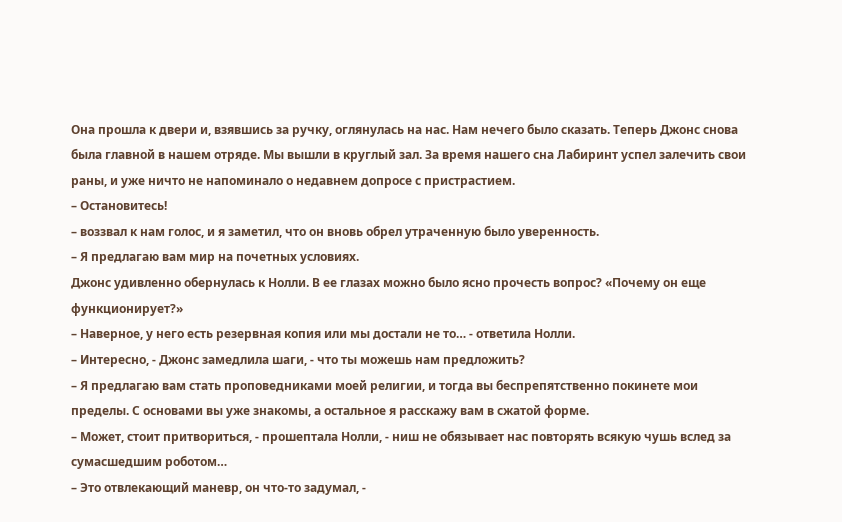Она прошла к двери и, взявшись за ручку, оглянулась на нас. Нам нечего было сказать. Теперь Джонс снова была главной в нашем отряде. Мы вышли в круглый зал. За время нашего сна Лабиринт успел залечить свои раны, и уже ничто не напоминало о недавнем допросе с пристрастием.
– Остановитесь!
– воззвал к нам голос, и я заметил, что он вновь обрел утраченную было уверенность.
– Я предлагаю вам мир на почетных условиях.
Джонс удивленно обернулась к Нолли. В ее глазах можно было ясно прочесть вопрос? «Почему он еще функционирует?»
– Наверное, у него есть резервная копия или мы достали не то… - ответила Нолли.
– Интересно, - Джонс замедлила шаги, - что ты можешь нам предложить?
– Я предлагаю вам стать проповедниками моей религии, и тогда вы беспрепятственно покинете мои пределы. С основами вы уже знакомы, а остальное я расскажу вам в сжатой форме.
– Может, стоит притвориться, - прошептала Нолли, - ниш не обязывает нас повторять всякую чушь вслед за сумасшедшим роботом…
– Это отвлекающий маневр, он что-то задумал, -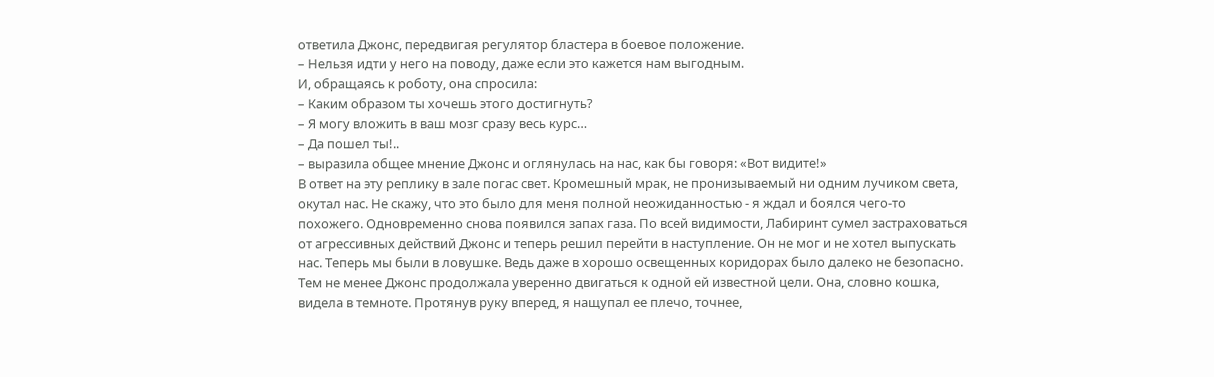ответила Джонс, передвигая регулятор бластера в боевое положение.
– Нельзя идти у него на поводу, даже если это кажется нам выгодным.
И, обращаясь к роботу, она спросила:
– Каким образом ты хочешь этого достигнуть?
– Я могу вложить в ваш мозг сразу весь курс…
– Да пошел ты!..
– выразила общее мнение Джонс и оглянулась на нас, как бы говоря: «Вот видите!»
В ответ на эту реплику в зале погас свет. Кромешный мрак, не пронизываемый ни одним лучиком света, окутал нас. Не скажу, что это было для меня полной неожиданностью - я ждал и боялся чего-то похожего. Одновременно снова появился запах газа. По всей видимости, Лабиринт сумел застраховаться от агрессивных действий Джонс и теперь решил перейти в наступление. Он не мог и не хотел выпускать нас. Теперь мы были в ловушке. Ведь даже в хорошо освещенных коридорах было далеко не безопасно. Тем не менее Джонс продолжала уверенно двигаться к одной ей известной цели. Она, словно кошка, видела в темноте. Протянув руку вперед, я нащупал ее плечо, точнее,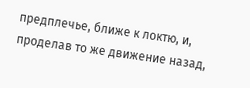предплечье, ближе к локтю, и, проделав то же движение назад,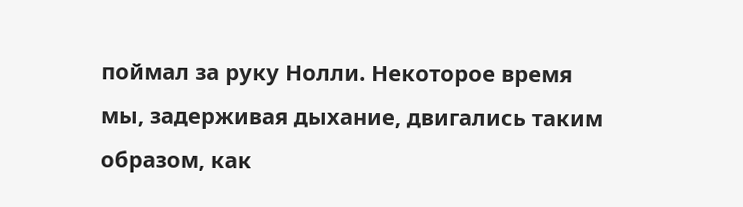поймал за руку Нолли. Некоторое время мы, задерживая дыхание, двигались таким образом, как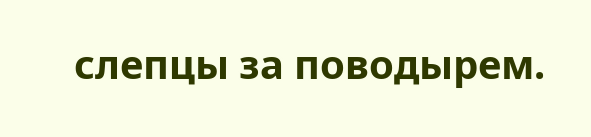слепцы за поводырем.